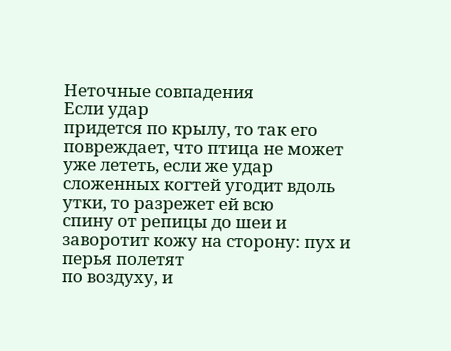Неточные совпадения
Если удар
придется по крылу, то так его повреждает, что птица не может уже лететь, если же удар сложенных когтей угодит вдоль утки, то разрежет ей всю
спину от репицы до шеи и заворотит кожу на сторону: пух и перья полетят
по воздуху, и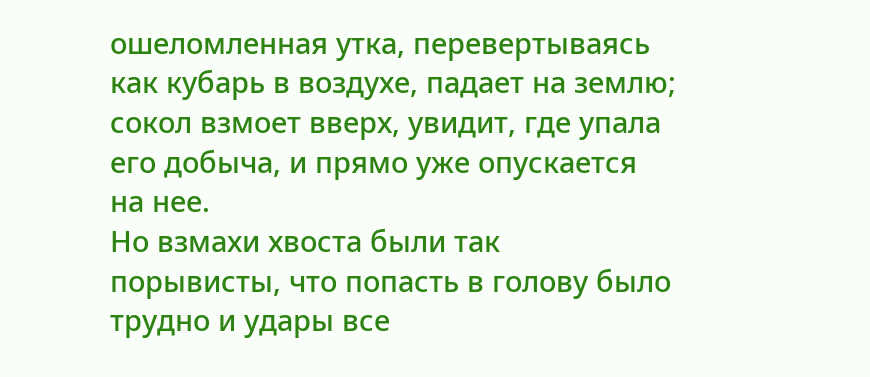ошеломленная утка, перевертываясь как кубарь в воздухе, падает на землю; сокол взмоет вверх, увидит, где упала его добыча, и прямо уже опускается на нее.
Но взмахи хвоста были так порывисты, что попасть в голову было трудно и удары все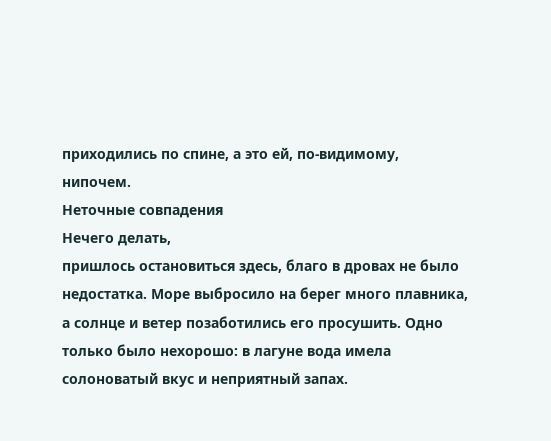приходились по спине, а это ей, по-видимому, нипочем.
Неточные совпадения
Нечего делать,
пришлось остановиться здесь, благо в дровах не было недостатка. Море выбросило на берег много плавника, а солнце и ветер позаботились его просушить. Одно только было нехорошо: в лагуне вода имела солоноватый вкус и неприятный запах.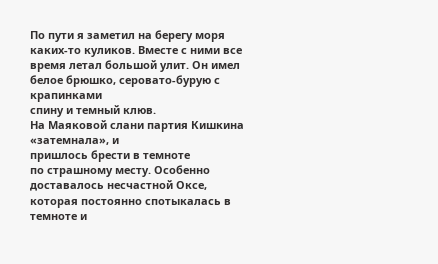По пути я заметил на берегу моря каких-то куликов. Вместе с ними все время летал большой улит. Он имел белое брюшко, серовато-бурую с крапинками
спину и темный клюв.
На Маяковой слани партия Кишкина «затемнала», и
пришлось брести в темноте
по страшному месту. Особенно доставалось несчастной Оксе, которая постоянно спотыкалась в темноте и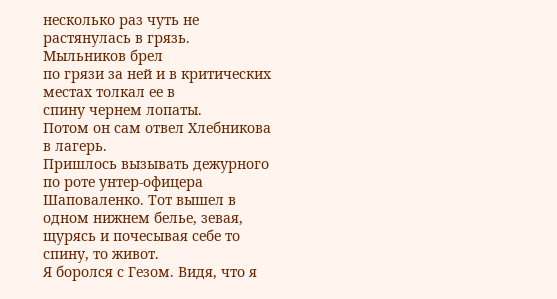несколько раз чуть не растянулась в грязь. Мыльников брел
по грязи за ней и в критических местах толкал ее в
спину чернем лопаты.
Потом он сам отвел Хлебникова в лагерь.
Пришлось вызывать дежурного
по роте унтер-офицера Шаповаленко. Тот вышел в одном нижнем белье, зевая, щурясь и почесывая себе то
спину, то живот.
Я боролся с Гезом. Видя, что я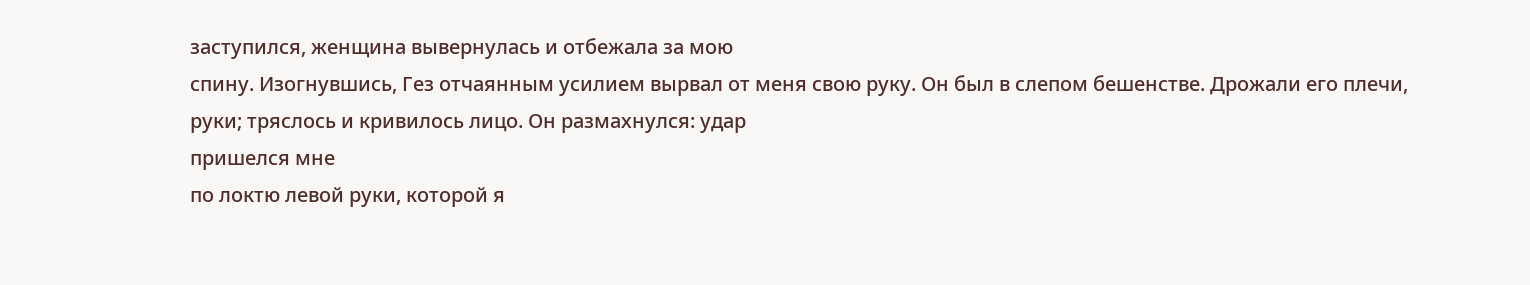заступился, женщина вывернулась и отбежала за мою
спину. Изогнувшись, Гез отчаянным усилием вырвал от меня свою руку. Он был в слепом бешенстве. Дрожали его плечи, руки; тряслось и кривилось лицо. Он размахнулся: удар
пришелся мне
по локтю левой руки, которой я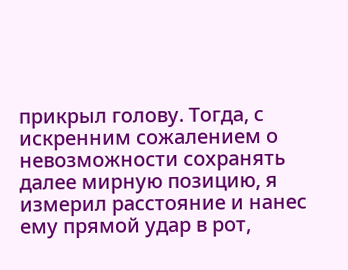прикрыл голову. Тогда, с искренним сожалением о невозможности сохранять далее мирную позицию, я измерил расстояние и нанес ему прямой удар в рот,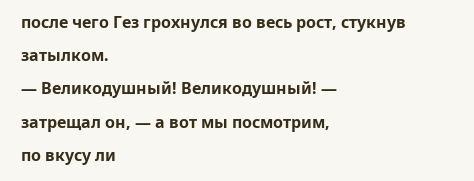после чего Гез грохнулся во весь рост, стукнув затылком.
— Великодушный! Великодушный! — затрещал он, — а вот мы посмотрим,
по вкусу ли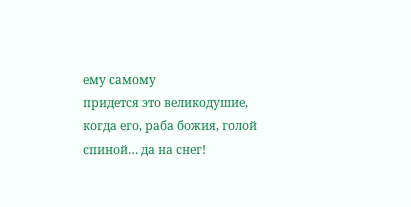ему самому
придется это великодушие, когда его, раба божия, голой
спиной… да на снег!